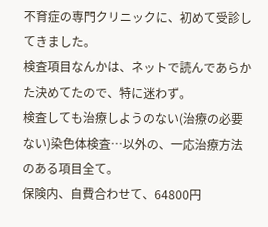不育症の専門クリニックに、初めて受診してきました。
検査項目なんかは、ネットで読んであらかた決めてたので、特に迷わず。
検査しても治療しようのない(治療の必要ない)染色体検査…以外の、一応治療方法のある項目全て。
保険内、自費合わせて、64800円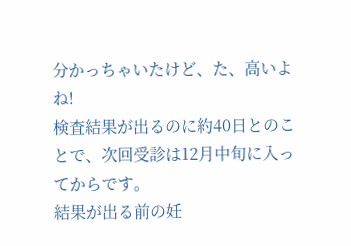分かっちゃいたけど、た、高いよね!
検査結果が出るのに約40日とのことで、次回受診は12月中旬に入ってからです。
結果が出る前の妊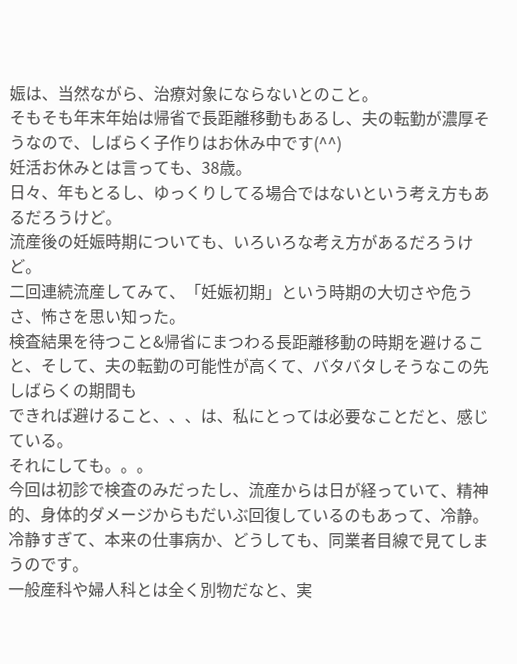娠は、当然ながら、治療対象にならないとのこと。
そもそも年末年始は帰省で長距離移動もあるし、夫の転勤が濃厚そうなので、しばらく子作りはお休み中です(^^)
妊活お休みとは言っても、38歳。
日々、年もとるし、ゆっくりしてる場合ではないという考え方もあるだろうけど。
流産後の妊娠時期についても、いろいろな考え方があるだろうけど。
二回連続流産してみて、「妊娠初期」という時期の大切さや危うさ、怖さを思い知った。
検査結果を待つこと&帰省にまつわる長距離移動の時期を避けること、そして、夫の転勤の可能性が高くて、バタバタしそうなこの先しばらくの期間も
できれば避けること、、、は、私にとっては必要なことだと、感じている。
それにしても。。。
今回は初診で検査のみだったし、流産からは日が経っていて、精神的、身体的ダメージからもだいぶ回復しているのもあって、冷静。
冷静すぎて、本来の仕事病か、どうしても、同業者目線で見てしまうのです。
一般産科や婦人科とは全く別物だなと、実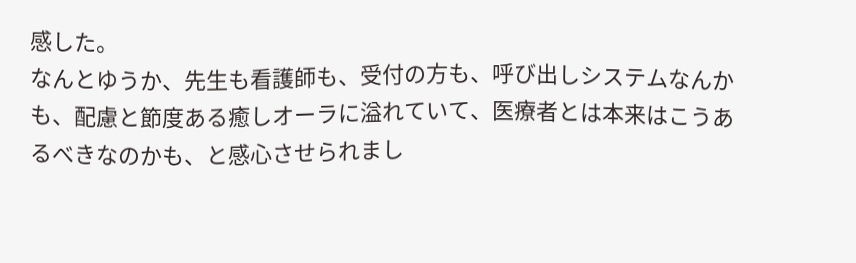感した。
なんとゆうか、先生も看護師も、受付の方も、呼び出しシステムなんかも、配慮と節度ある癒しオーラに溢れていて、医療者とは本来はこうあるべきなのかも、と感心させられまし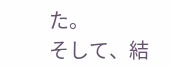た。
そして、結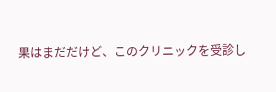果はまだだけど、このクリニックを受診し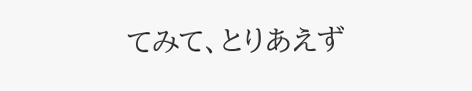てみて、とりあえず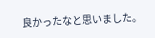良かったなと思いました。